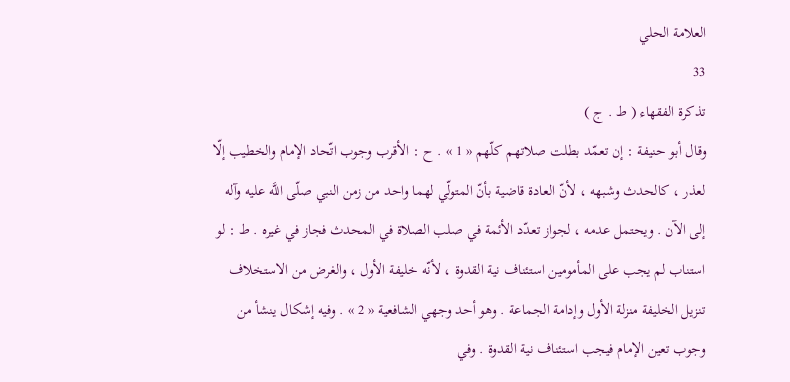العلامة الحلي
33
تذكرة الفقهاء ( ط . ج )
وقال أبو حنيفة : إن تعمّد بطلت صلاتهم كلّهم « 1 » . ح : الأقرب وجوب اتّحاد الإمام والخطيب إلّا لعذر ، كالحدث وشبهه ، لأنّ العادة قاضية بأنّ المتولّي لهما واحد من زمن النبي صلّى اللَّه عليه وآله إلى الآن . ويحتمل عدمه ، لجواز تعدّد الأئمة في صلب الصلاة في المحدث فجاز في غيره . ط : لو استناب لم يجب على المأمومين استئناف نية القدوة ، لأنّه خليفة الأول ، والغرض من الاستخلاف تنزيل الخليفة منزلة الأول وإدامة الجماعة . وهو أحد وجهي الشافعية « 2 » . وفيه إشكال ينشأ من وجوب تعين الإمام فيجب استئناف نية القدوة . وفي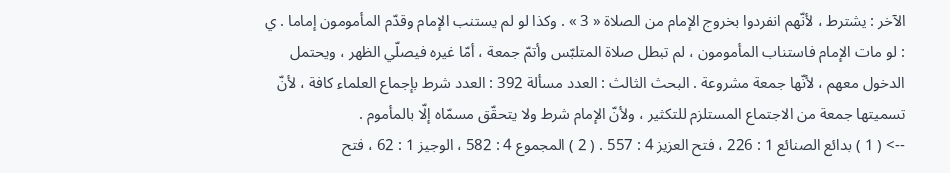الآخر : يشترط ، لأنّهم انفردوا بخروج الإمام من الصلاة « 3 » . وكذا لو لم يستنب الإمام وقدّم المأمومون إماما . ي : لو مات الإمام فاستناب المأمومون ، لم تبطل صلاة المتلبّس وأتمّ جمعة ، أمّا غيره فيصلّي الظهر ، ويحتمل الدخول معهم ، لأنّها جمعة مشروعة . البحث الثالث : العدد مسألة 392 : العدد شرط بإجماع العلماء كافة ، لأنّ تسميتها جمعة من الاجتماع المستلزم للتكثير ، ولأنّ الإمام شرط ولا يتحقّق مسمّاه إلّا بالمأموم .
--> ( 1 ) بدائع الصنائع 1 : 226 ، فتح العزيز 4 : 557 . ( 2 ) المجموع 4 : 582 ، الوجيز 1 : 62 ، فتح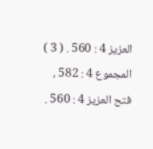العزيز 4 : 560 . ( 3 ) المجموع 4 : 582 ، فتح العزيز 4 : 560 .